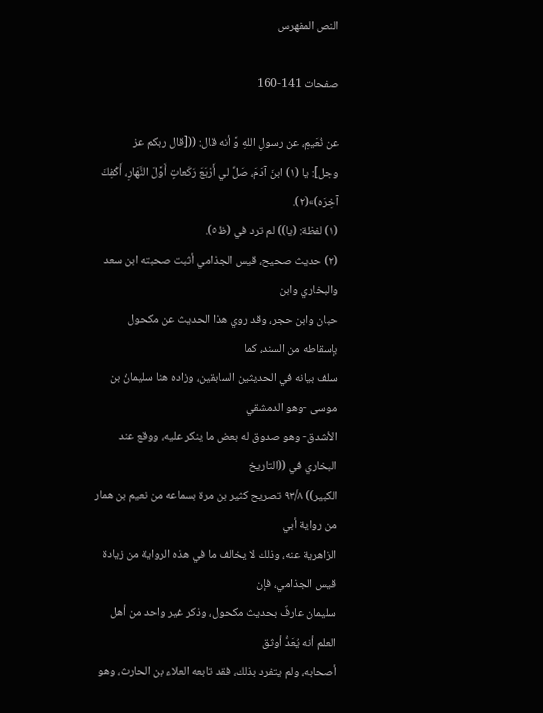النص المفهرس

صفحات 141-160

عن نُعَيمِ، عن رسولِ اللهِ وَّ أنه قال: (([قال ربكم عز
وجل]: يا (١) ابنَ آدَمَ، صَلِّ لي أَرْبَعَ رَكَعاتٍ أَوَّلَ النَّهَارِ، أَكْفِكَ
آخِرَه)»(٢).
(١) لفظة: (يا)) لم ترد في (ظ٥).
(٢) حديث صحيح، قيس الجذامي أثبت صحبته ابن سعد والبخاري وابن
حبان وابن حجر، وقد روي هذا الحديث عن مكحول بإسقاطه من السند، كما
سلف بيانه في الحديثين السابقين، وزاده هنا سليمانُ بن موسى -وهو الدمشقي
الأشدق- وهو صدوق له بعض ما ينكر عليه، ووقع عند البخاري في ((التاريخ
الكبير)) ٩٣/٨ تصريح كثير بن مرة بسماعه من نعيم بن همار من رواية أبي
الزاهرية عنه، وذلك لا يخالف ما في هذه الرواية من زيادة قيس الجذامي، فإن
سليمان عارفٌ بحديث مكحول، وذكر غير واحد من أهل العلم أنه يُعَدُّ أوثق
أصحابه، ولم يتفرد بذلك، فقد تابعه العلاء بن الحارث، وهو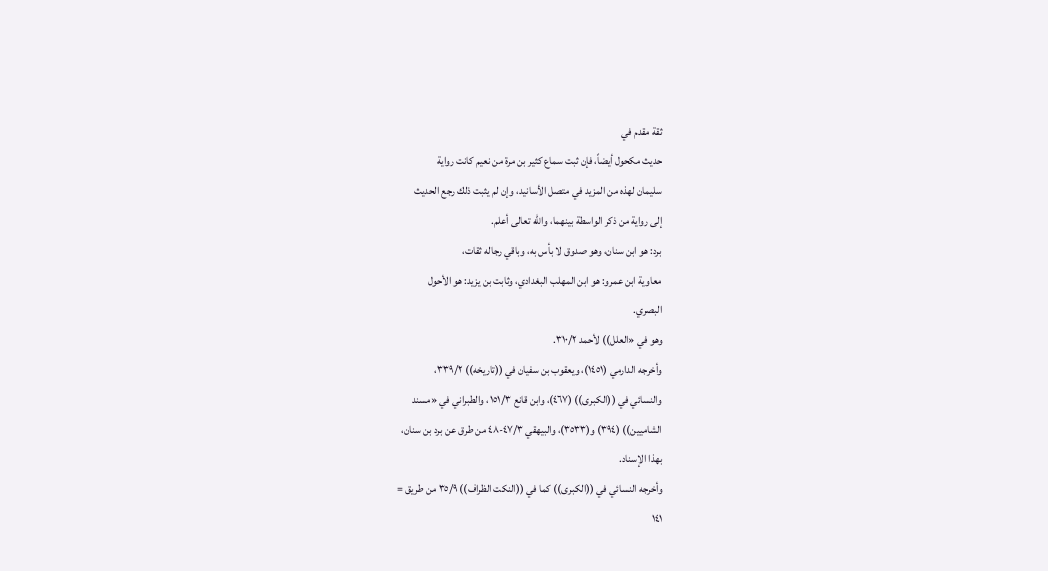ثقة مقدم في
حديث مكحول أيضاً، فإن ثبت سماع كثير بن مرة من نعيم كانت رواية
سليمان لهذه من المزيد في متصل الأسانيد، وإن لم يثبت ذلك رجع الحديث
إلى رواية من ذكر الواسطة بينهما، والله تعالى أعلم.
برد: هو ابن سنان، وهو صدوق لا بأس به، وباقي رجاله ثقات،
معاوية ابن عمرو: هو ابن المهلب البغدادي، وثابت بن يزيد: هو الأحول
البصري.
وهو في «العلل)) لأحمد ٣١٠/٢.
وأخرجه الدارمي (١٤٥١)، ويعقوب بن سفيان في ((تاريخه)) ٣٣٩/٢،
والنسائي في ((الكبرى)) (٤٦٧)، وابن قانع ١٥١/٣، والطبراني في «مسند
الشاميين)) (٣٩٤) و(٣٥٣٣)، والبيهقي ٤٧/٣-٤٨ من طرق عن برد بن سنان،
بهذا الإسناد.
وأخرجه النسائي في ((الكبرى)) كما في ((النكت الظراف)) ٣٥/٩ من طريق =
١٤١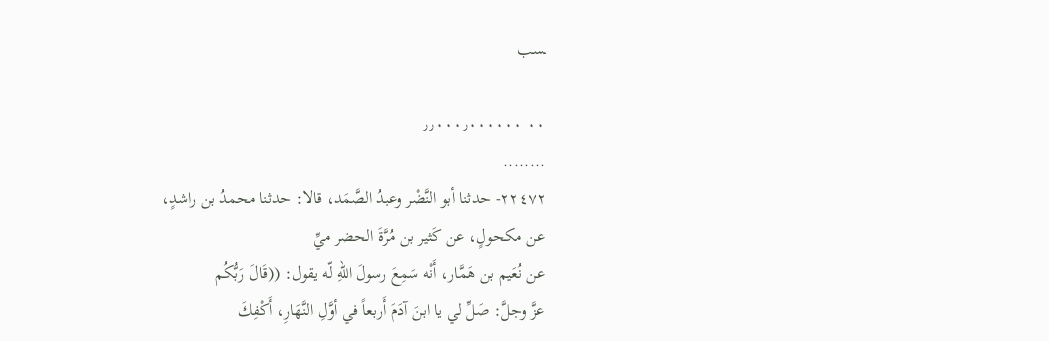ـسب

٠٠ ٫٫٠٠٠٫٠٠٠٠٠٠
........
٢٢٤٧٢- حدثنا أبو النَّضْر وعبدُ الصَّمَد، قالا: حدثنا محمدُ بن راشدٍ،
عن مكحولٍ، عن كَثير بن مُرَّةَ الحضر ميِّ
عن نُعَيم بن هَمَّار، أَنْه سَمِعَ رسولَ اللهِ لّه يقول: ((قَالَ رَبُّكُم
عزَّ وجلَّ: صَلِّ لي يا ابنَ آدَمَ أَربعاً في أوَّلِ النَّهَارِ، أَكْفِكَ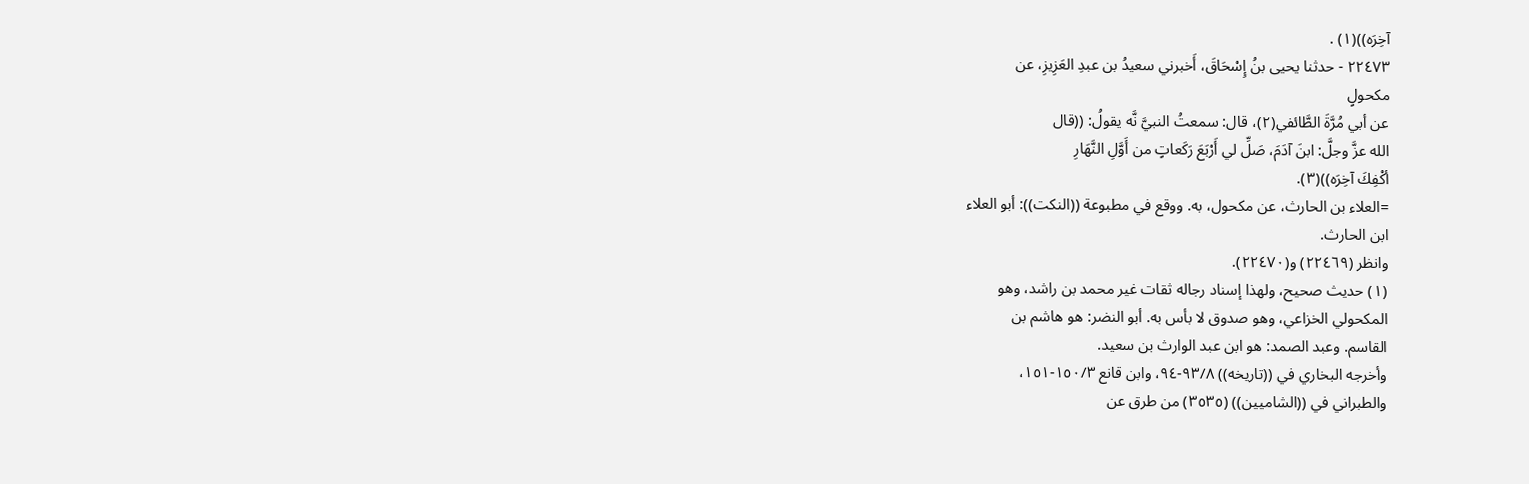آخِرَه))(١) .
٢٢٤٧٣ - حدثنا يحيى بنُ إِسْحَاقَ، أَخبرني سعيدُ بن عبدِ العَزِيزِ، عن
مکحولٍ
عن أبي مُرَّةَ الطَّائفي(٢)، قال: سمعتُ النبيَّ نَّه يقولُ: ((قال
الله عزَّ وجلَّ: ابنَ آدَمَ، صَلِّ لي أَرْبَعَ رَكَعاتٍ من أَوَّلِ النَّهَارِ
أكْفِكَ آخِرَه))(٣).
=العلاء بن الحارث، عن مكحول، به. ووقع في مطبوعة ((النكت)): أبو العلاء
ابن الحارث.
وانظر (٢٢٤٦٩) و(٢٢٤٧٠).
(١) حديث صحيح، ولهذا إسناد رجاله ثقات غير محمد بن راشد، وهو
المكحولي الخزاعي، وهو صدوق لا بأس به. أبو النضر: هو هاشم بن
القاسم. وعبد الصمد: هو ابن عبد الوارث بن سعيد.
وأخرجه البخاري في ((تاريخه)) ٩٣/٨-٩٤، وابن قانع ١٥٠/٣-١٥١،
والطبراني في ((الشاميين)) (٣٥٣٥) من طرق عن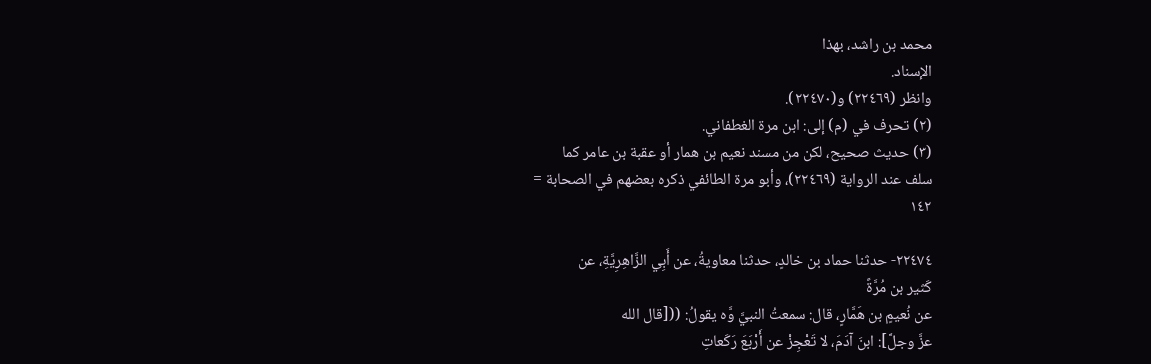محمد بن راشد، بهذا
الإسناد.
وانظر (٢٢٤٦٩) و(٢٢٤٧٠).
(٢) تحرف في (م) إلى: ابن مرة الغطفاني.
(٣) حديث صحيح، لكن من مسند نعيم بن همار أو عقبة بن عامر كما
سلف عند الرواية (٢٢٤٦٩)، وأبو مرة الطائفي ذكره بعضهم في الصحابة =
١٤٢

٢٢٤٧٤- حدثنا حماد بن خالدٍ، حدثنا معاويةُ، عن أَبِي الزَّاهِرِيَّةِ، عن
كَثير بن مُرَّةً
عن نُعيمٍ بن هَمَّارٍ، قال: سمعتُ النبيَّ وَّه يقولُ: (([قال الله
عزَّ وجلَّ]: ابنَ آدَمَ، لا تَعْجِزْ عن أَرْبَعَ رَكَعاتِ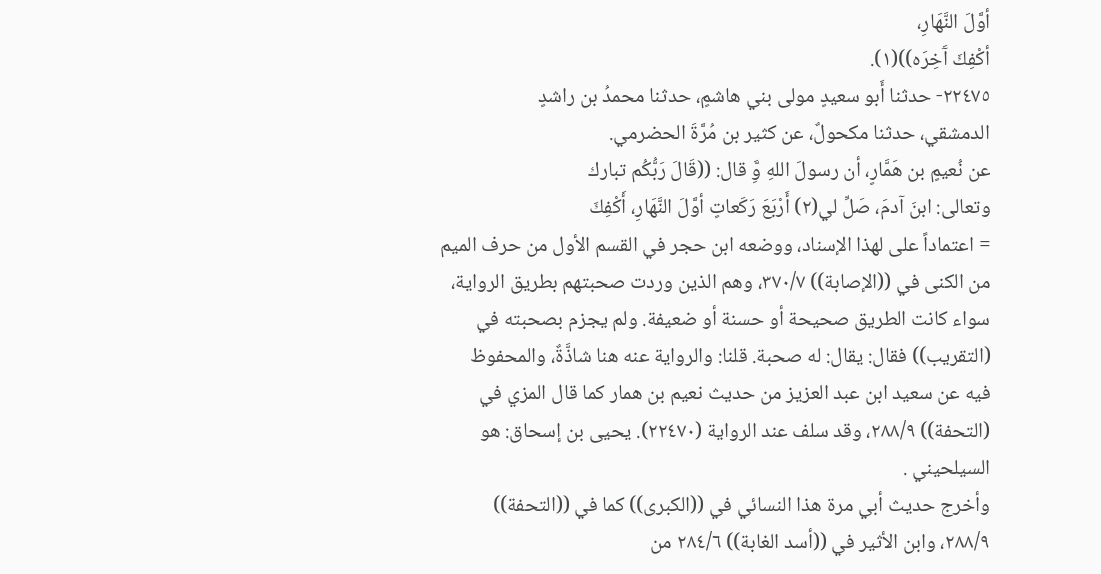أوَّلَ النَّهَارِ،
أكْفِكَ آَخِرَه))(١).
٢٢٤٧٥- حدثنا أَبو سعيدٍ مولى بني هاشمٍ، حدثنا محمدُ بن راشدٍ
الدمشقي، حدثنا مكحولٌ، عن كثير بن مُرَّةَ الحضرمي.
عن نُعيمٍ بن هَمَّارٍ، أن رسولَ اللهِ وَِّ قال: ((قَالَ رَبُّكُم تبارك
وتعالى: ابنَ آدمَ، صَلِّ لي(٢) أَرْبَعَ رَكَعاتٍ أوَّلَ النَّهَارِ، أَكْفِكَ
= اعتماداً على لهذا الإسناد، ووضعه ابن حجر في القسم الأول من حرف الميم
من الكنى في ((الإصابة)) ٣٧٠/٧، وهم الذين وردت صحبتهم بطريق الرواية،
سواء كانت الطريق صحيحة أو حسنة أو ضعيفة. ولم يجزم بصحبته في
(التقريب)) فقال: يقال: له صحبة. قلنا: والرواية عنه هنا شاذَّةٌ، والمحفوظ
فيه عن سعيد ابن عبد العزيز من حديث نعيم بن همار كما قال المزي في
(التحفة)) ٢٨٨/٩، وقد سلف عند الرواية (٢٢٤٧٠). يحيى بن إسحاق: هو
السيلحيني .
وأخرج حديث أبي مرة هذا النسائي في ((الكبرى)) كما في ((التحفة))
٢٨٨/٩، وابن الأثير في ((أسد الغابة)) ٢٨٤/٦ من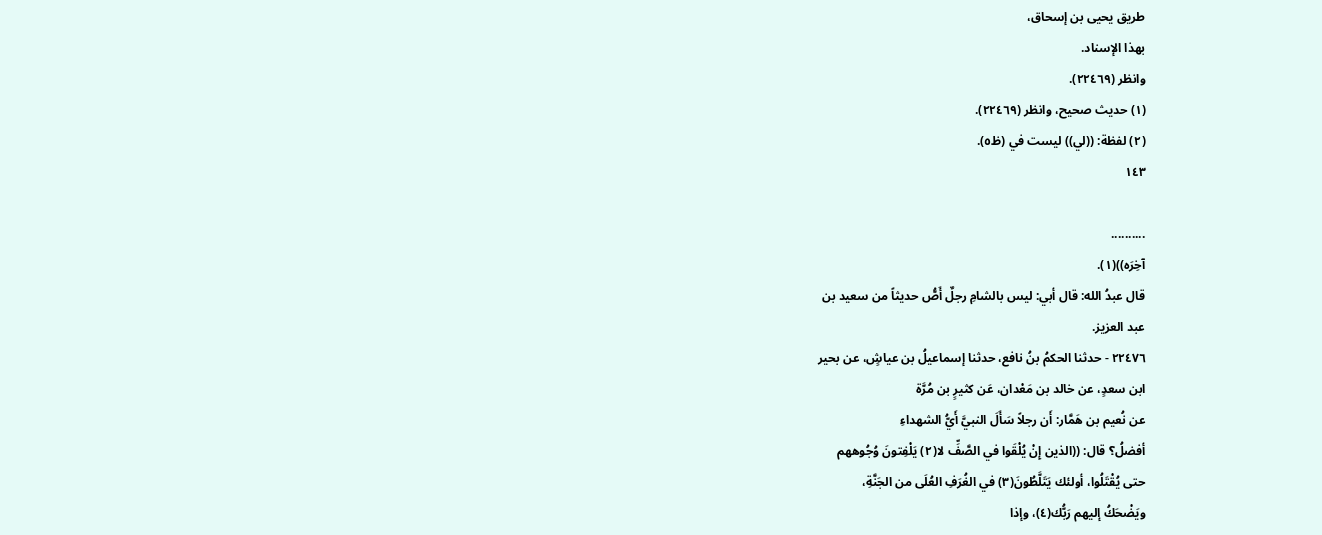طريق يحيى بن إسحاق،
بهذا الإسناد.
وانظر (٢٢٤٦٩).
(١) حديث صحيح، وانظر (٢٢٤٦٩).
(٢) لفظة: ((لي)) ليست في (ظ٥).
١٤٣

..........
آخِرَه))(١).
قال عبدُ الله: قال أبي: ليس بالشامِ رجلٌ أَصُّ حديثاً من سعيد بن
عبد العزيز.
٢٢٤٧٦ - حدثنا الحكمُ بنُ نافع، حدثنا إسماعيلُ بن عياشٍ، عن بحير
ابن سعدٍ، عن خالد بن مَعْدان، عَن كثيرٍ بن مُرَّة
عن نُعيم بن هَمَّار: أَن رجلاً سَأَلَ النبيَّ أَيُّ الشهداءِ
أفضلُ؟ قال: ((الذين إِنْ يُلْقَوا في الصَّفِّ لا(٢) يَلْفِتونَ وُجُوههم
حتى يُقْتَلُوا، أولئك يَتَلَّطُونَ(٣) في الغُرَفِ العُلَى من الجَنَّةِ،
ويَضْحَكُ إليهم رَبُّك(٤)، وإذا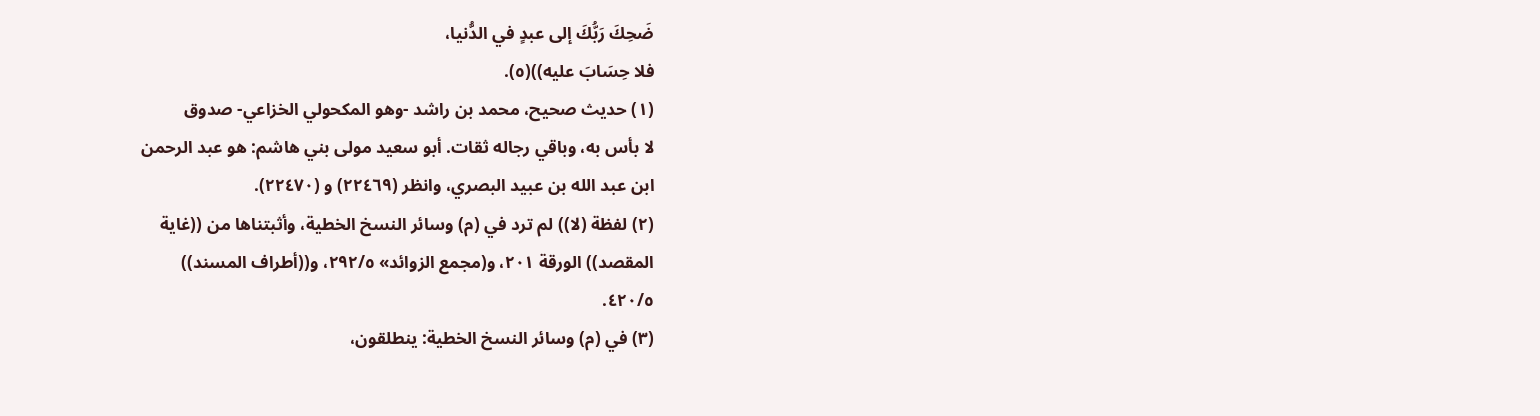ضَحِكَ رَبُّكَ إلى عبدٍ في الدُّنيا،
فلا حِسَابَ عليه))(٥).
(١) حديث صحيح، محمد بن راشد -وهو المكحولي الخزاعي- صدوق
لا بأس به، وباقي رجاله ثقات. أبو سعيد مولى بني هاشم: هو عبد الرحمن
ابن عبد الله بن عبيد البصري، وانظر (٢٢٤٦٩) و (٢٢٤٧٠).
(٢) لفظة (لا)) لم ترد في (م) وسائر النسخ الخطية، وأثبتناها من ((غاية
المقصد)) الورقة ٢٠١، و(مجمع الزوائد» ٢٩٢/٥، و((أطراف المسند))
٤٢٠/٥.
(٣) في (م) وسائر النسخ الخطية: ينطلقون،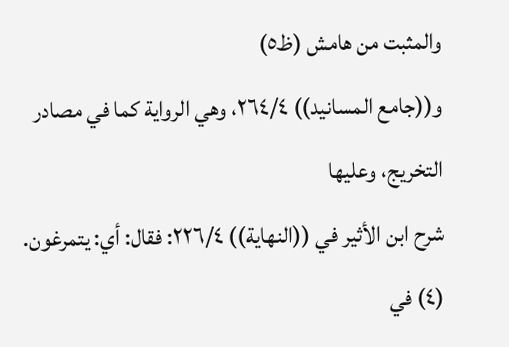والمثبت من هامش (ظ٥)
و((جامع المسانيد)) ٢٦٤/٤، وهي الرواية كما في مصادر التخريج، وعليها
شرح ابن الأثير في ((النهاية)) ٢٢٦/٤: فقال: أي: يتمرغون.
(٤) في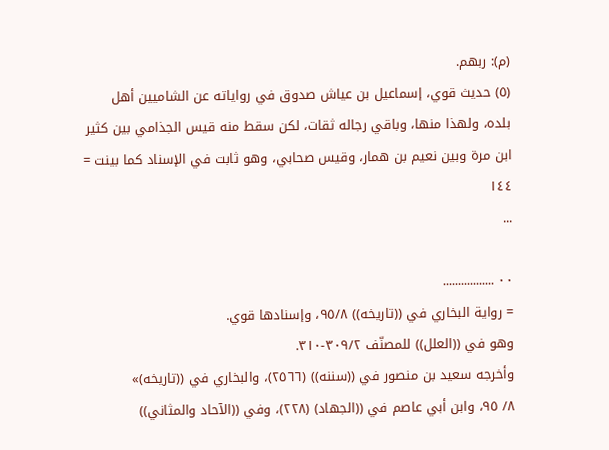(م): ربهم.
(٥) حديث قوي، إسماعيل بن عياش صدوق في رواياته عن الشاميين أهل
بلده، ولهذا منها، وباقي رجاله ثقات، لكن سقط منه قيس الجذامي بين كثير
ابن مرة وبين نعيم بن همار، وقيس صحابي، وهو ثابت في الإسناد كما بينت =
١٤٤
...

٠٠ .................
= رواية البخاري في ((تاريخه)) ٩٥/٨، وإسنادها قوي.
وهو في ((العلل)) للمصنّف ٣٠٩/٢-٣١٠.
وأخرجه سعيد بن منصور في ((سننه)) (٢٥٦٦)، والبخاري في ((تاريخه)»
٨/ ٩٥، وابن أبي عاصم في ((الجهاد) (٢٢٨)، وفي ((الآحاد والمثاني))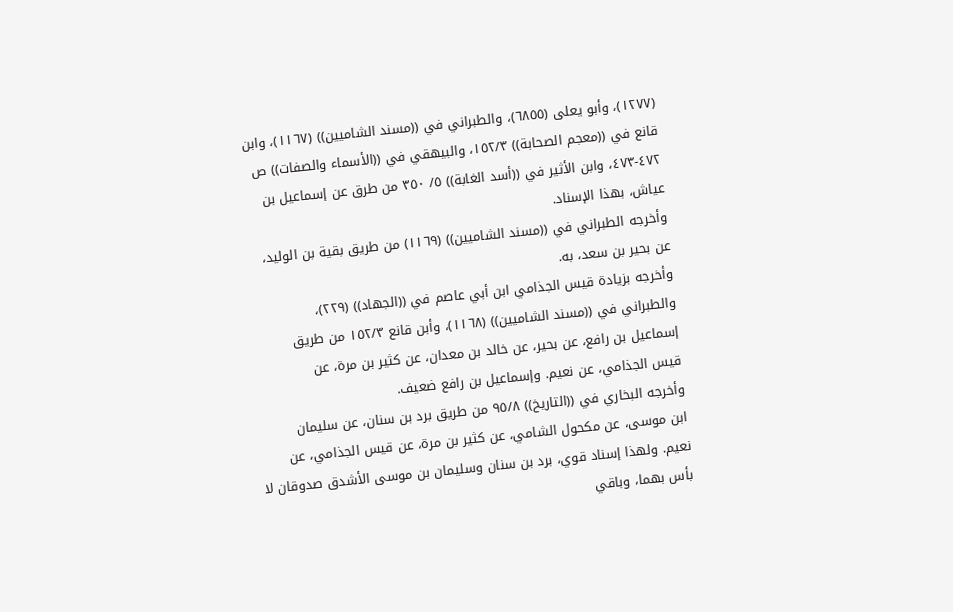(١٢٧٧)، وأبو يعلى (٦٨٥٥)، والطبراني في ((مسند الشاميين)) (١١٦٧)، وابن
قانع في ((معجم الصحابة)) ١٥٢/٣، والبيهقي في ((الأسماء والصفات)) ص
٤٧٢-٤٧٣، وابن الأثير في ((أسد الغابة)) ٥/ ٣٥٠ من طرق عن إسماعيل بن
عياش، بهذا الإسناد.
وأخرجه الطبراني في ((مسند الشاميين)) (١١٦٩) من طريق بقية بن الوليد،
عن بحير بن سعد، به.
وأخرجه بزيادة قيس الجذامي ابن أبي عاصم في ((الجهاد)) (٢٢٩)،
والطبراني في ((مسند الشاميين)) (١١٦٨)، وأبن قانع ١٥٢/٣ من طريق
إسماعيل بن رافع، عن بحير، عن خالد بن معدان، عن كثير بن مرة، عن
قيس الجذامي، عن نعيم. وإسماعيل بن رافع ضعيف.
وأخرجه البخاري في ((التاريخ)) ٩٥/٨ من طريق برد بن سنان، عن سليمان
ابن موسى، عن مكحول الشامي، عن كثير بن مرة، عن قيس الجذامي، عن
نعيم. ولهذا إسناد قوي، برد بن سنان وسليمان بن موسى الأشدق صدوقان لا
بأس بهما، وباقي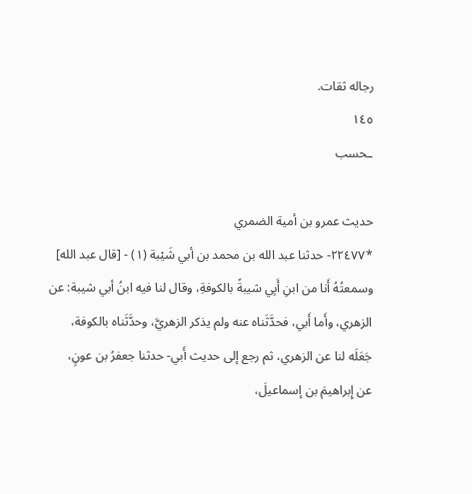رجاله ثقات.
١٤٥
ـحسب

حديث عمرو بن أمية الضمري
*٢٢٤٧٧- حدثنا عبد الله بن محمد بن أبي شَيْبة (١) - [قال عبد الله]
وسمعتُهُ أَنا من ابنِ أَبِي شيبةً بالكوفةِ، وقال لنا فيه ابنُ أبي شيبة: عن
الزهري، وأَما أَبي، فحدَّثَناه عنه ولم يذكر الزهريَّ، وحدَّثَناه بالكوفة،
جَعَلَه لنا عن الزهري، ثم رجع إلى حديث أَبي- حدثنا جعفرُ بن عونٍ،
عن إِبراهيمَ بن إسماعيلَ،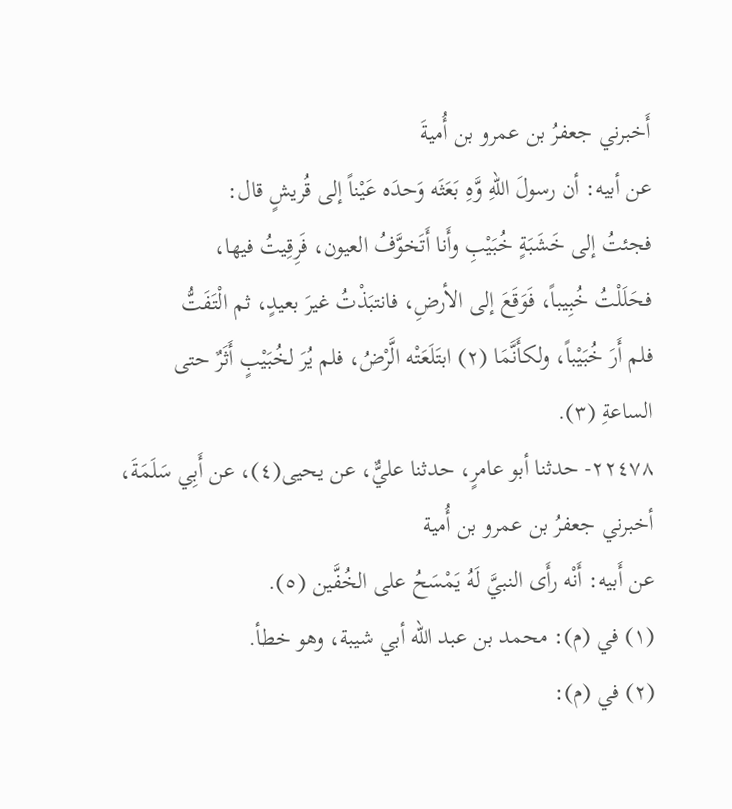أَخبرني جعفرُ بن عمرو بن أُميةَ
عن أبيه: أن رسولَ اللهِ وَّهِ بَعَثَه وَحدَه عَيْناً إلى قُريشٍ قال:
فجئتُ إلى خَشَبَةٍ خُبَيْبِ وأَنا أَتَخوَّفُ العيون، فَرِقِيتُ فيها،
فحَلَلْتُ خُبِيباً، فَوَقَعَ إلى الأرضِ، فانتبَذْتُ غيرَ بعيدٍ، ثم الْتَفَتُّ
فلم أَرَ خُبَيْباً، ولكأَنَّمَا (٢) ابتَلَعَتْه الَّرْضُ، فلم يُرَ لخُبَيْبٍ أَثَرٌ حتى
الساعةِ (٣).
٢٢٤٧٨- حدثنا أبو عامرٍ، حدثنا عليٌّ، عن يحيى(٤)، عن أَبِي سَلَمَةَ،
أخبرني جعفرُ بن عمرو بن أُمية
عن أَبيه: أَنْه رأَى النبيَّ لَهُ يَمْسَحُ على الخُفَّين (٥).
(١) في (م): محمد بن عبد الله أبي شيبة، وهو خطأ.
(٢) في (م):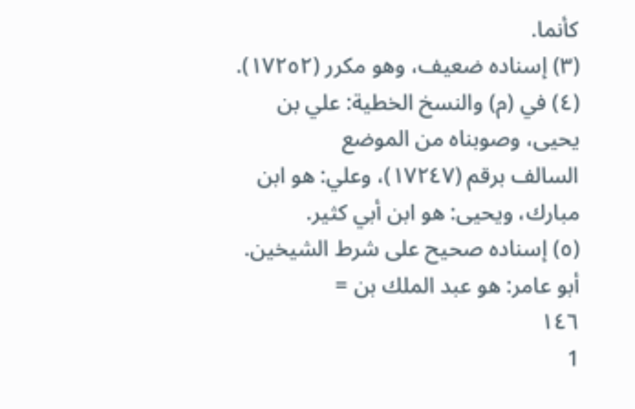كأنما.
(٣) إسناده ضعيف، وهو مكرر (١٧٢٥٢).
(٤) في (م) والنسخ الخطية: علي بن يحيى، وصوبناه من الموضع
السالف برقم (١٧٢٤٧)، وعلي: هو ابن مبارك، ويحيى: هو ابن أبي كثير.
(٥) إسناده صحيح على شرط الشيخين. أبو عامر: هو عبد الملك بن =
١٤٦
1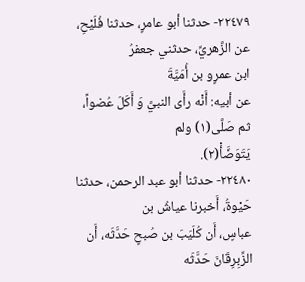٢٢٤٧٩- حدثنا أبو عامرٍ، حدثنا فُلَيْحِ، عن الزَّهريِّ، حدثني جعفرُ
ابن عمرٍو بن أُمَيَّةَ
عن أبيه: أَنْه رأَى النبيَّ وَ أَكَلَ عُضواً، ثم صَلَّى(١) ولم
يَتَوَضَّأْ(٢).
٢٢٤٨٠- حدثنا أبو عبد الرحمن، حدثنا حَيْوةُ، أَخبرنا عياشُ بن
عباسٍ، أَن كُلَيَبَ بن صُبحٍ حَدَّثَه، أَن الزِّبِرِقَانَ حَدَّثَه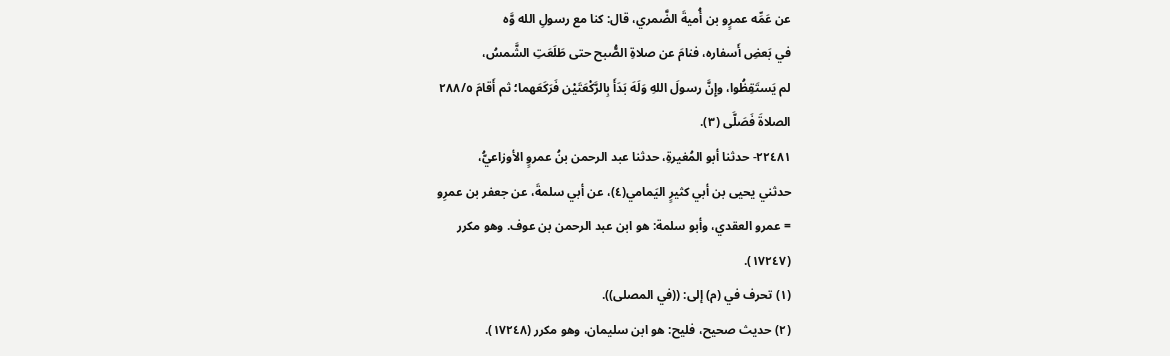عن عَمِّه عمرٍو بن أُميةَ الضَّمري، قال: كنا مع رسولِ الله وَّه
في بَعضِ أَسفاره، فنامَ عن صلاةِ الصُّبح حتى طَلَعَتِ الشَّمسُ،
لم يَستَقِظُوا، وإِنَّ رسولَ اللهِ وَلَهَ بَدَأَ بِالرَّكْعَتَيْن فَرَكَعَهما؛ ثم أَقامَ ٢٨٨/٥
الصلاةَ فَصَلَّى (٣).
٢٢٤٨١- حدثنا أبو المُغيرةِ، حدثنا عبد الرحمن بنُ عمروٍ الأوزاعيُّ،
حدثني يحيى بن أبي كثيرٍ اليَمامي(٤)، عن أبي سلمةَ، عن جعفر بن عمرِو
= عمرو العقدي، وأبو سلمة: هو ابن عبد الرحمن بن عوف. وهو مكرر
(١٧٢٤٧).
(١) تحرف في (م) إلى: ((في المصلى)).
(٢) حديث صحيح، فليح: هو ابن سليمان، وهو مكرر (١٧٢٤٨).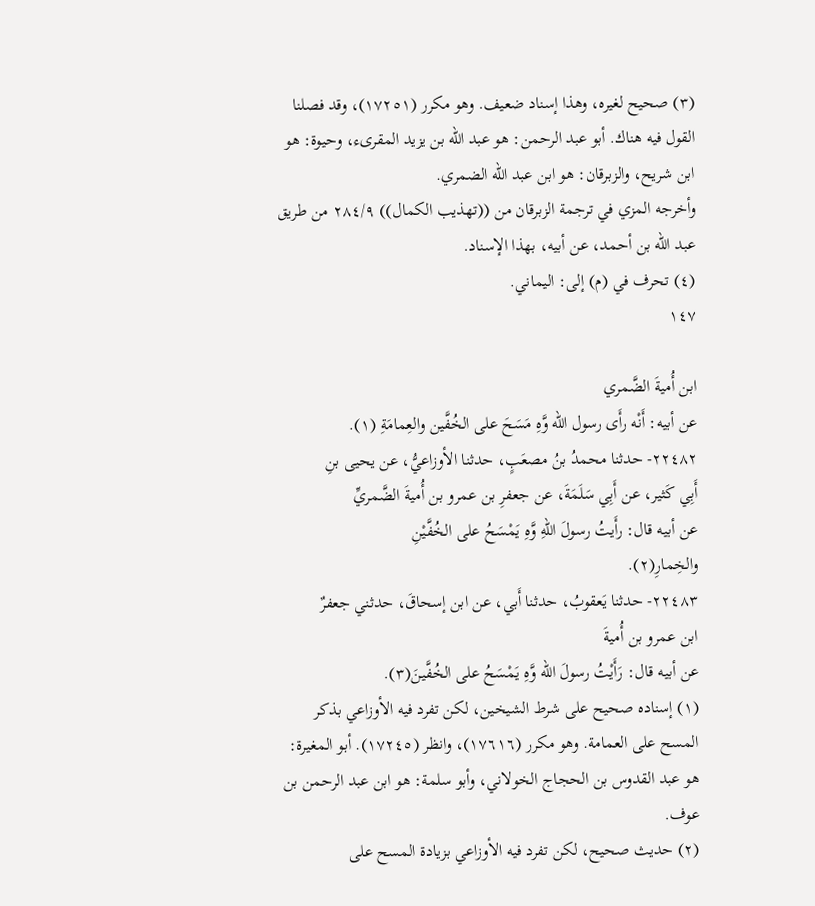(٣) صحيح لغيره، وهذا إسناد ضعيف. وهو مكرر (١٧٢٥١)، وقد فصلنا
القول فيه هناك. أبو عبد الرحمن: هو عبد الله بن يزيد المقرىء، وحيوة: هو
ابن شريح، والزبرقان: هو ابن عبد الله الضمري.
وأخرجه المزي في ترجمة الزبرقان من ((تهذيب الكمال)) ٢٨٤/٩ من طريق
عبد الله بن أحمد، عن أبيه، بهذا الإسناد.
(٤) تحرف في (م) إلى: اليماني.
١٤٧

ابن أُميةَ الضَّمري
عن أبيه: أَنْه رأَى رسول الله وَّهِ مَسَحَ على الخُفَّين والعِمامَةِ (١).
٢٢٤٨٢- حدثنا محمدُ بنُ مصعَبٍ، حدثنا الأوزاعيُّ، عن يحيى بنِ
أَبِي كَثير، عن أَبِي سَلَمَةَ، عن جعفرِ بن عمرو بن أُميةَ الضَّمريِّ
عن أبيه قال: رأَيتُ رسولَ اللهِ وَّهِ يَمْسَحُ على الخُفَّيْنِ
والخِمارِ(٢).
٢٢٤٨٣- حدثنا يَعقوبُ، حدثنا أَبي، عن ابن إسحاقَ، حدثني جعفرٌ
ابن عمرو بن أُميةَ
عن أبيه قال: رَأَيْتُ رسولَ الله وَّهِ يَمْسَحُ على الخُفَّينَ(٣).
(١) إسناده صحيح على شرط الشيخين، لكن تفرد فيه الأوزاعي بذكر
المسح على العمامة. وهو مكرر (١٧٦١٦)، وانظر (١٧٢٤٥). أبو المغيرة:
هو عبد القدوس بن الحجاج الخولاني، وأبو سلمة: هو ابن عبد الرحمن بن
عوف.
(٢) حديث صحيح، لكن تفرد فيه الأوزاعي بزيادة المسح على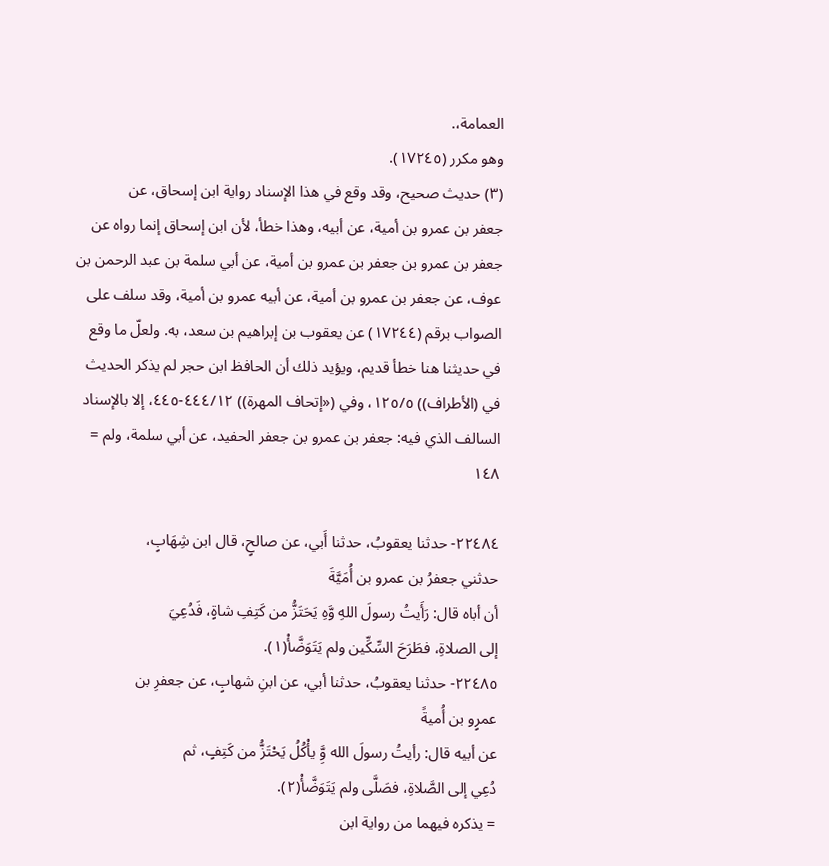العمامة،.
وهو مكرر (١٧٢٤٥).
(٣) حديث صحيح، وقد وقع في هذا الإسناد رواية ابن إسحاق، عن
جعفر بن عمرو بن أمية، عن أبيه، وهذا خطأ، لأن ابن إسحاق إنما رواه عن
جعفر بن عمرو بن جعفر بن عمرو بن أمية، عن أبي سلمة بن عبد الرحمن بن
عوف، عن جعفر بن عمرو بن أمية، عن أبيه عمرو بن أمية، وقد سلف على
الصواب برقم (١٧٢٤٤) عن يعقوب بن إبراهيم بن سعد، به. ولعلّ ما وقع
في حديثنا هنا خطأ قديم، ويؤيد ذلك أن الحافظ ابن حجر لم يذكر الحديث
في (الأطراف)) ١٢٥/٥، وفي («إتحاف المهرة)) ٤٤٤/١٢-٤٤٥، إلا بالإسناد
السالف الذي فيه: جعفر بن عمرو بن جعفر الحفيد، عن أبي سلمة، ولم =
١٤٨

٢٢٤٨٤- حدثنا يعقوبُ، حدثنا أَبي، عن صالحٍ، قال ابن شِهَابٍ،
حدثني جعفرُ بن عمرو بن أُمَيَّةَ
أن أباه قال: رَأَيتُ رسولَ اللهِ وَّهِ يَحَتَزُّ من كَتِفِ شاةٍ، فَدُعِيَ
إلى الصلاةِ، فطَرَحَ السِّكِّين ولم يَتَوَضَّأْ(١).
٢٢٤٨٥- حدثنا يعقوبُ، حدثنا أبي، عن ابنِ شهابٍ، عن جعفرِ بن
عمرٍو بن أُميةً
عن أبيه قال: رأيتُ رسولَ الله وَِّ يأْكُلُ يَحْتَزُّ من كَتِفٍ، ثم
دُعِي إلى الصَّلاةِ، فصَلَّى ولم يَتَوَضَّأْ(٢).
= يذكره فيهما من رواية ابن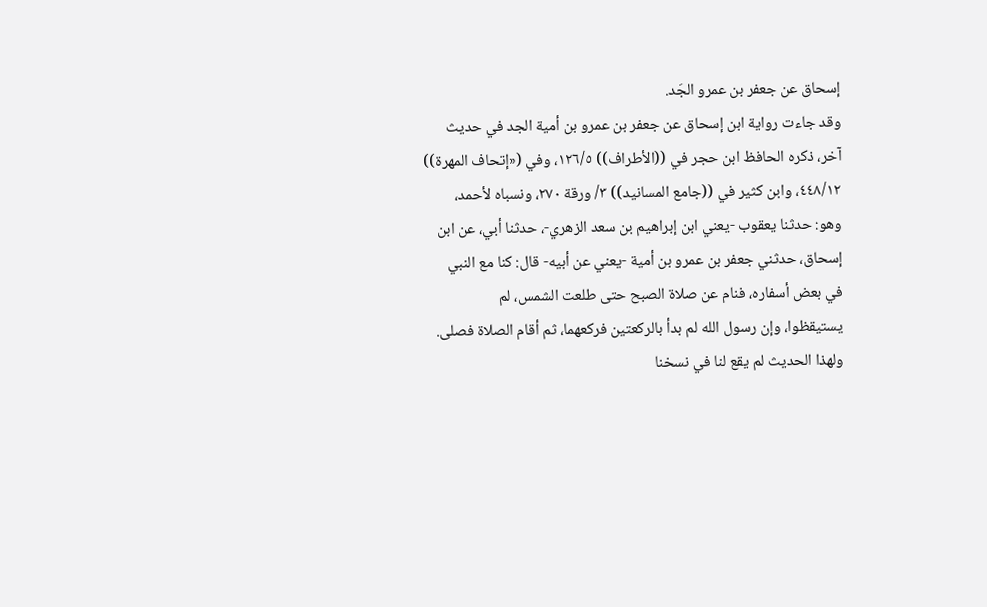إسحاق عن جعفر بن عمرو الجَد.
وقد جاءت رواية ابن إسحاق عن جعفر بن عمرو بن أمية الجد في حديث
آخر، ذكره الحافظ ابن حجر في ((الأطراف)) ١٢٦/٥، وفي («إتحاف المهرة))
٤٤٨/١٢، وابن كثير في ((جامع المسانيد)) ٣/ ورقة ٢٧٠، ونسباه لأحمد،
وهو: حدثنا يعقوب -يعني ابن إبراهيم بن سعد الزهري-، حدثنا أبي، عن ابن
إسحاق، حدثني جعفر بن عمرو بن أمية -يعني عن أبيه- قال: كنا مع النبي
في بعض أسفاره، فنام عن صلاة الصبح حتى طلعت الشمس، لم
يستيقظوا، وإن رسول الله لم بدأ بالركعتين فركعهما، ثم أقام الصلاة فصلى.
ولهذا الحديث لم يقع لنا في نسخنا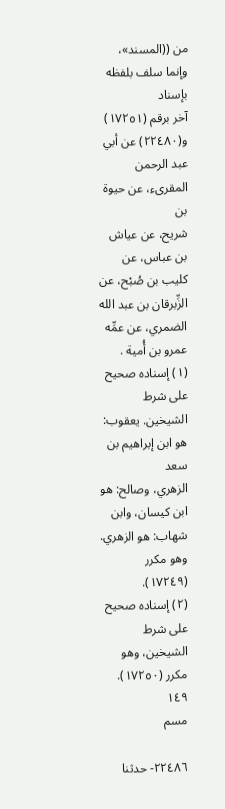من ((المسند»، وإنما سلف بلفظه بإسناد
آخر برقم (١٧٢٥١) و(٢٢٤٨٠) عن أبي عبد الرحمن المقرىء، عن حيوة بن
شريح، عن عياش بن عباس، عن كليب بن صُبْح، عن الزِّبرقان بن عبد الله
الضمري، عن عمِّه عمرو بن أُمية .
(١) إسناده صحيح على شرط الشيخين. يعقوب: هو ابن إبراهيم بن سعد
الزهري، وصالح: هو ابن كيسان، وابن شهاب: هو الزهري. وهو مكرر
(١٧٢٤٩).
(٢) إسناده صحيح على شرط الشيخين، وهو مكرر (١٧٢٥٠).
١٤٩
مسم

٢٢٤٨٦- حدثنا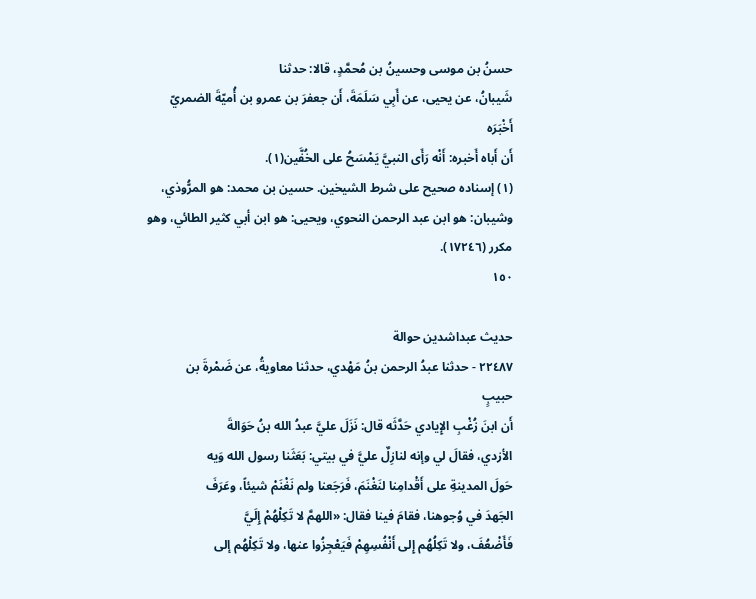حسنُ بن موسى وحسينُ بن مُحمَّدٍ، قالا: حدثنا
شَيبانُ، عن يحيى، عن أَبِي سَلَمَةَ، أَن جعفرَ بن عمرو بن أُميّةَ الضمريّ
أَخْبَرَه
أَن أَباه أَخبره: أَنْه رَأَى النبيَّ يَمْسَحُ على الخُفَّين(١).
(١) إسناده صحيح على شرط الشيخين. حسين بن محمد: هو المرُّوذي،
وشيبان: هو ابن عبد الرحمن النحوي، ويحيى: هو ابن أبي كثير الطائي، وهو
مكرر (١٧٢٤٦).
١٥٠

حديث عبداشدين حوالة
٢٢٤٨٧ - حدثنا عبدُ الرحمن بنُ مَهْدي، حدثنا معاويةُ، عن ضَمْرةَ بن
حبیبٍ
أَن ابنَ زُغْبِ الإِيادي حَدَّثَه قال: نَزَلَ عليَّ عبدُ الله بنُ حَوَالةَ
الأزدي، فقالَ لي وإنه لنازِلٌ عليَّ في بيتي: بَعَثَنا رسول الله وَيه
حَولَ المدينةِ على أَقْدامِنا لنَغْنَمَ، فَرَجَعنا ولم نَغْنَمْ شيئاً، وعَرَفَ
الجَهدَ في وُجوهنا، فقامَ فينا فقال: «اللهمَّ لا تَكِلْهُمْ إِلَيَّ
فَأَضْعُفَ، ولا تَكِلُهُم إِلى أَنْفُسِهِمْ فَيَعْجِزُوا عنها، ولا تَكِلْهُم إلى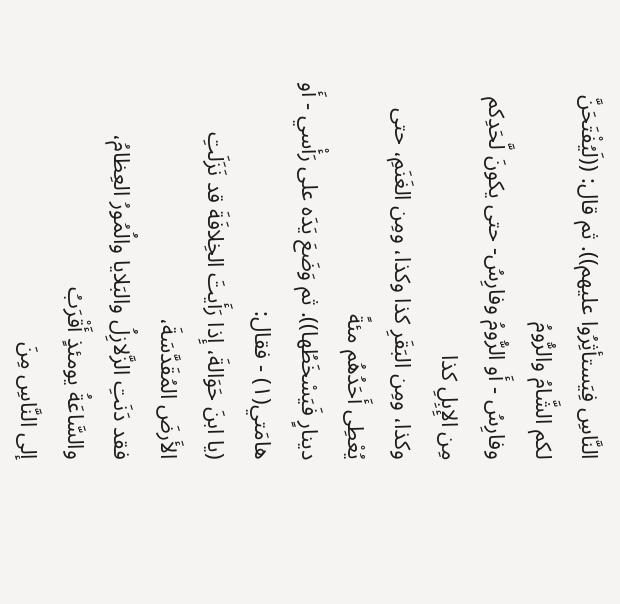النَّاسِ فِيَستأثِرُوا عليهم)). ثم قال: ((لَيُفْتَحَنَّ لكم الشَّامُ والرُّومُ
وفارِسُ - أَو الرُّومُ وفارِسُ- حتى يكونَ لَّحَدِكم مِن الإِبِلِ كذا
وكذا، ومِن البَقَرِ كذا وكذا، ومِن الغَنَمِ، حتى يُعْطِى أَحَدُهُم مئةً
دينارٍ فَيَسْخَطُها)). ثم وَضَعَ يَدَه على رَأْسي - أَو هامَتي(١) - فقال:
(يا ابنَ حَوَالةَ، إِذا رَأَيتَ الخِلافَةَ قد نَزَلَتِ الأَرضَ المُقَدَّسَةَ،
فقد دَنَتِ الزَّلازِلُ والبَلايا والُمُورُ العِظامُ، والسَّاعَةُ يومئذٍ أَقْرَبُ
إلى النَّاسِ مِنَ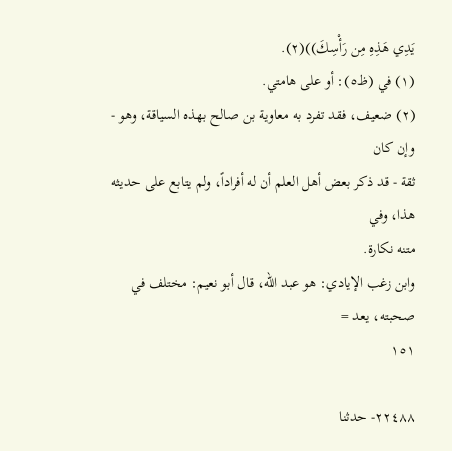يَدِي هَذِهِ مِن رَأْسِكَ))(٢).
(١) في (ظ٥): أو على هامتي.
(٢) ضعيف، فقد تفرد به معاوية بن صالح بهذه السياقة، وهو - وإن كان
ثقة - قد ذكر بعض أهل العلم أن له أفراداً، ولم يتابع على حديثه هذا، وفي
متنه نكارة.
وابن زغب الإيادي: هو عبد الله، قال أبو نعيم: مختلف في صحبته، يعد =
١٥١

٢٢٤٨٨- حدثنا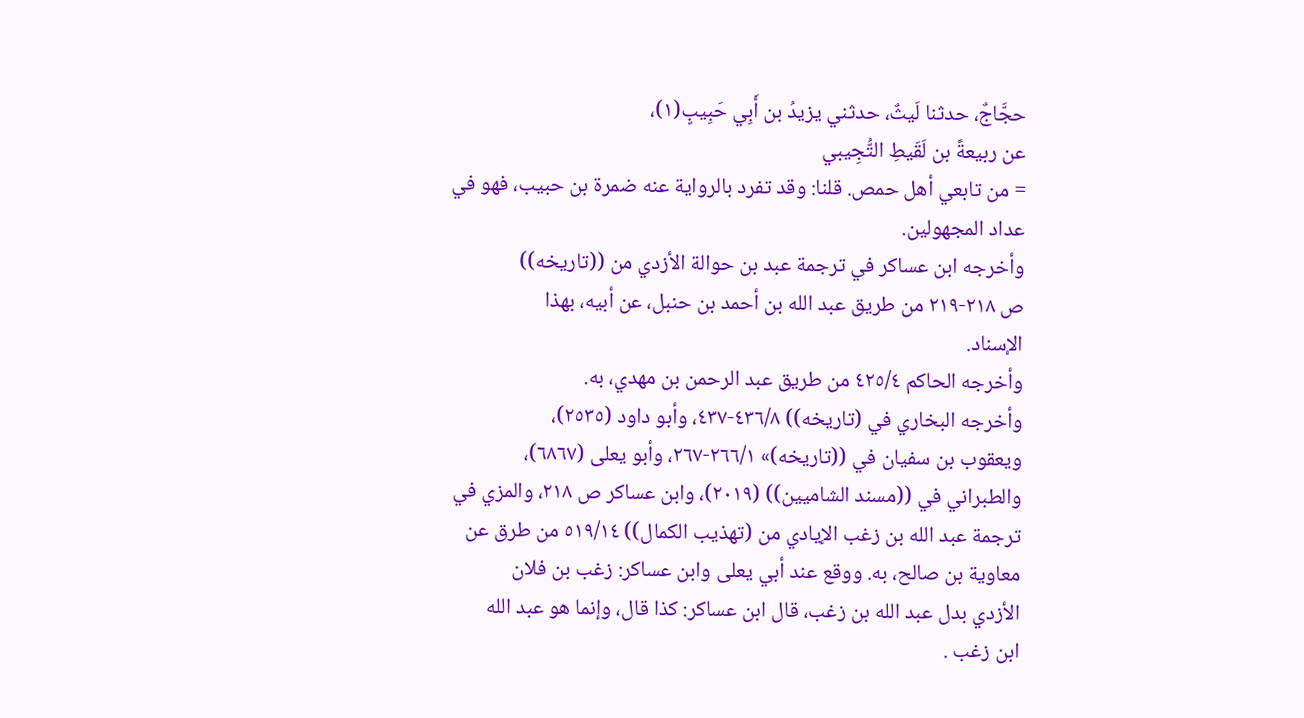حجَّاجٌ، حدثنا لَيثٌ، حدثني يزيدُ بن أَبِي حَبِيبٍ(١)،
عن ربيعةً بن لَقَيطِ التُّجِيبي
= من تابعي أهل حمص. قلنا: وقد تفرد بالرواية عنه ضمرة بن حبيب، فهو في
عداد المجهولين.
وأخرجه ابن عساكر في ترجمة عبد بن حوالة الأزدي من ((تاريخه))
ص ٢١٨-٢١٩ من طريق عبد الله بن أحمد بن حنبل، عن أبيه، بهذا
الإسناد.
وأخرجه الحاكم ٤٢٥/٤ من طريق عبد الرحمن بن مهدي، به.
وأخرجه البخاري في (تاريخه)) ٤٣٦/٨-٤٣٧، وأبو داود (٢٥٣٥)،
ويعقوب بن سفيان في ((تاريخه)» ٢٦٦/١-٢٦٧، وأبو يعلى (٦٨٦٧)،
والطبراني في ((مسند الشاميين)) (٢٠١٩)، وابن عساكر ص ٢١٨، والمزي في
ترجمة عبد الله بن زغب الإيادي من (تهذيب الكمال)) ٥١٩/١٤ من طرق عن
معاوية بن صالح، به. ووقع عند أبي يعلى وابن عساكر: زغب بن فلان
الأزدي بدل عبد الله بن زغب، قال ابن عساكر: كذا قال، وإنما هو عبد الله
ابن زغب .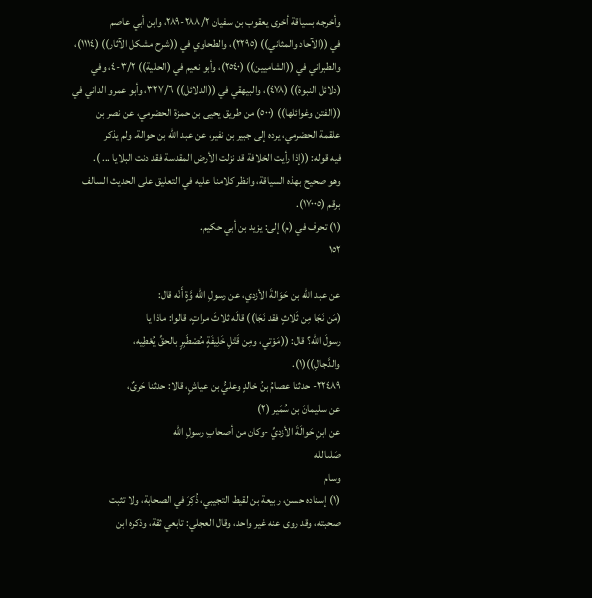وأخرجه بسياقة أخرى يعقوب بن سفيان ٢٨٨/٢-٢٨٩، وابن أبي عاصم
في ((الآحاد والمثاني)) (٢٢٩٥)، والطحاوي في ((شرح مشكل الآثار)) (١١١٤)،
والطبراني في ((الشاميين)) (٢٥٤٠)، وأبو نعيم في (الحلية)) ٣/٢-٤، وفي
(دلائل النبوة)) (٤٧٨)، والبيهقي في ((الدلائل)) ٣٢٧/٦، وأبو عمرو الداني في
((الفتن وغوائلها)) (٥٠٠) من طريق يحيى بن حمزة الحضرمي، عن نصر بن
علقمة الحضرمي، يرده إلى جبير بن نفير، عن عبد الله بن حوالة. ولم يذكر
فيه قوله: ((إذا رأيت الخلافة قد نزلت الأرض المقدسة فقد دنت البلايا ... ).
وهو صحيح بهذه السياقة، وانظر كلامنا عليه في التعليق على الحديث السالف
برقم (١٧٠٠٥).
(١) تحرف في (م) إلى: يزيد بن أبي حكيم.
١٥٢

عن عبد الله بن حَوَالةَ الأزدي، عن رسولِ الله وَّةٍ أَنْه قال:
(مَن نَجَا مِن ثَلاثٍ فقد نَجَا)) قالَه ثلاثَ مراتٍ، قالوا: ماذا يا
رسولَ الله؟ قال: ((مَوْتي، ومِن قَتْلِ خَلِيفَةٍ مُصْطَبِرٍ بالحقِّ يُعْطِيه،
والدَّجالِ))(١).
٢٢٤٨٩- حدثنا عصامُ بنُ خالدٍ وعليُّ بن عياشٍ، قالا: حدثنا حَریٌ،
عن سليمانَ بن سُمَير (٢)
عن ابنِ حَوالَةَ الأزديِّ -وكان من أصحابِ رسولِ الله
صَلىالله
وسام
(١) إسناده حسن، ربيعة بن لقيط التجيبي، ذُكِرَ في الصحابة، ولا تثبت
صحبته، وقد روى عنه غير واحد، وقال العجلي: تابعي ثقة، وذكره ابن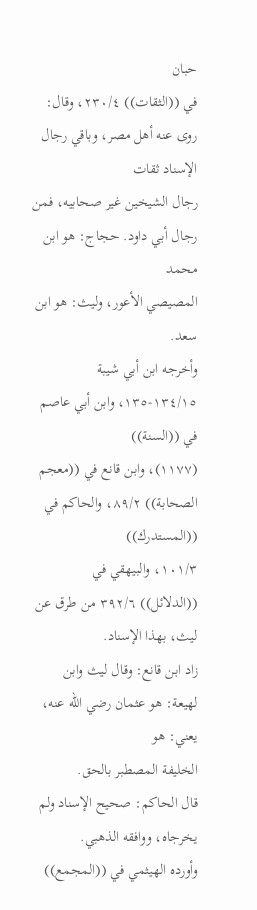حبان
في ((الثقات)) ٢٣٠/٤، وقال: روى عنه أهل مصر، وباقي رجال الإسناد ثقات
رجال الشيخين غير صحابيه، فمن رجال أبي داود. حجاج: هو ابن محمد
المصيصي الأعور، وليث: هو ابن سعد.
وأخرجه ابن أبي شيبة ١٣٤/١٥-١٣٥، وابن أبي عاصم في ((السنة))
(١١٧٧)، وابن قانع في ((معجم الصحابة)) ٨٩/٢، والحاكم في ((المستدرك))
١٠١/٣، والبيهقي في ((الدلائل)) ٣٩٢/٦ من طرق عن ليث، بهذا الإسناد.
زاد ابن قانع: وقال ليث وابن لهيعة: هو عثمان رضي الله عنه، يعني: هو
الخليفة المصطبر بالحق.
قال الحاكم: صحيح الإسناد ولم يخرجاه، ووافقه الذهبي.
وأورده الهيثمي في ((المجمع))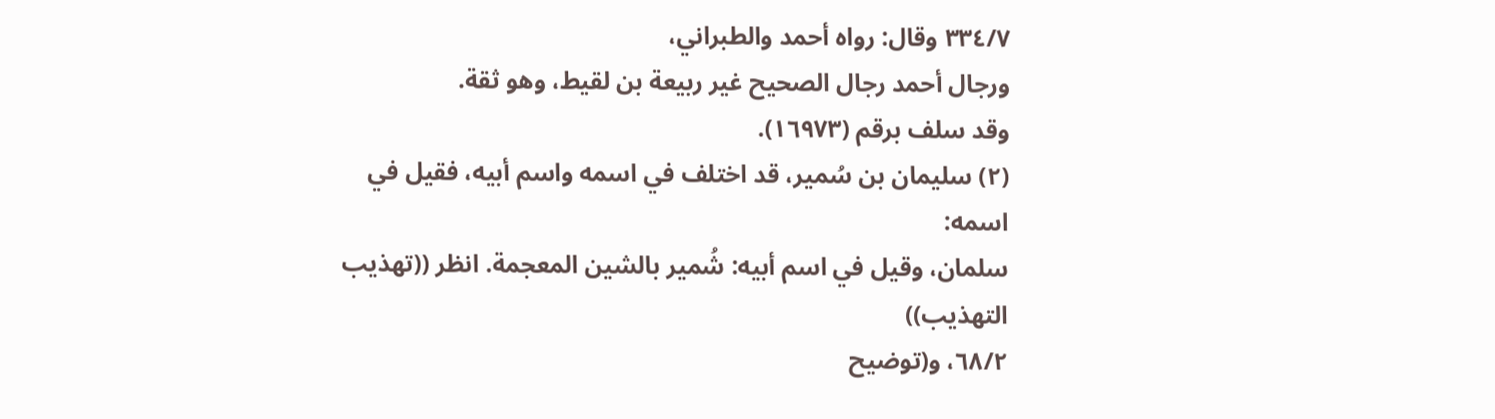٣٣٤/٧ وقال: رواه أحمد والطبراني،
ورجال أحمد رجال الصحيح غير ربيعة بن لقيط، وهو ثقة.
وقد سلف برقم (١٦٩٧٣).
(٢) سليمان بن سُمير، قد اختلف في اسمه واسم أبيه، فقيل في اسمه:
سلمان، وقيل في اسم أبيه: شُمير بالشين المعجمة. انظر ((تهذيب التهذيب))
٦٨/٢، و(توضيح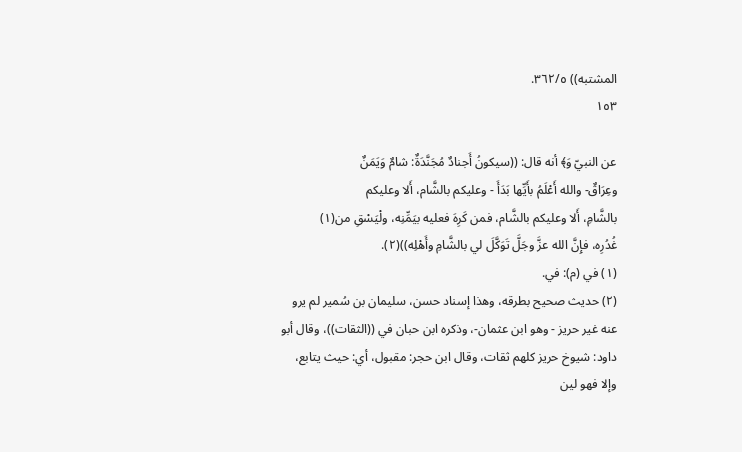المشتبه)) ٣٦٢/٥.
١٥٣

عن النبيّ وَ﴾ أنه قال: ((سيكونُ أَجنادٌ مُجَنَّدَةٌ: شامٌ وَيَمَنٌ
وعِرَاقٌ- والله أَعْلَمُ بأَيِّها بَدَأَ - وعليكم بالشَّام، أَلا وعليكم
بالشَّامِ، أَلا وعليكم بالشَّام، فمن كَرِهَ فعليه بيَمِّنِه، ولْيَسْقِ من(١)
غُدُرِه، فإِنَّ الله عزَّ وجَلَّ تَوَكَّلَ لي بالشَّامِ وأَهْلِه))(٢).
(١) في (م): في.
(٢) حديث صحيح بطرقه، وهذا إسناد حسن، سليمان بن سُمير لم يرو
عنه غير حريز - وهو ابن عثمان-، وذكره ابن حبان في ((الثقات))، وقال أبو
داود: شيوخ حريز كلهم ثقات، وقال ابن حجر: مقبول، أي: حيث يتابع،
وإلا فهو لين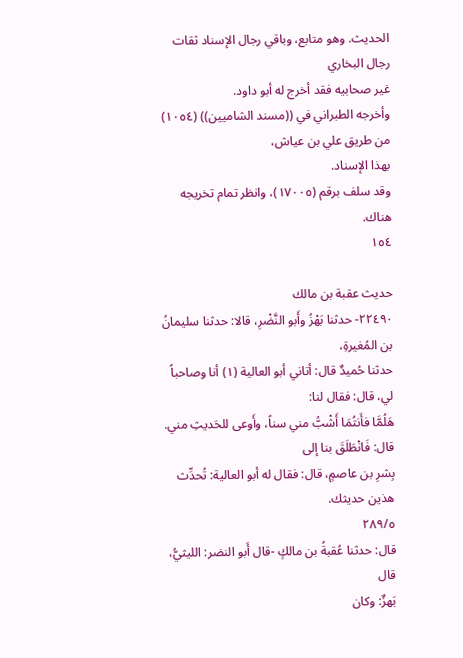الحديث. وهو متابع، وباقي رجال الإسناد ثقات رجال البخاري
غیر صحابيه فقد أخرج له أبو داود.
وأخرجه الطبراني في ((مسند الشاميين)) (١٠٥٤) من طريق علي بن عياش،
بهذا الإسناد.
وقد سلف برقم (١٧٠٠٥)، وانظر تمام تخريجه هناك.
١٥٤

حديث عقبة بن مالك
٢٢٤٩٠- حدثنا بَهْزُ وأَبو النَّضْرِ، قالا: حدثنا سليمانُ بن المُغيرةِ،
حدثنا حُميدٌ قال: أتاني أبو العالية (١) أنا وصاحباً لي، قال: فقال لنا:
هَلُمَّا فأَنتُمَا أَشْبُّ مني سناً، وأَوعى للحَديثِ مني. قال: فَانْطَلَقَ بنا إلى
بِشرِ بن عاصمٍ، قال: فقال له أبو العالية: تُحدِّث هذين حديثك.
٢٨٩/٥
قال: حدثنا عُقبةُ بن مالكٍ -قال أَبو النضر: الليثيُّ، قال
بَهزٌ: وكان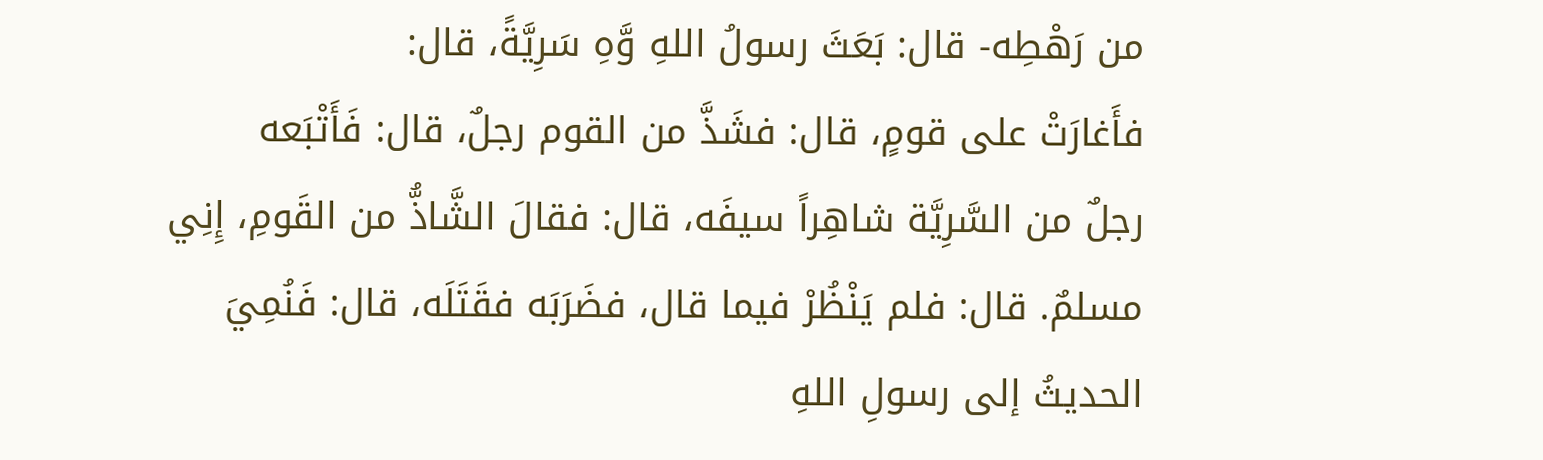من رَهْطِه- قال: بَعَثَ رسولُ اللهِ وَّهِ سَرِيَّةً، قال:
فأَغارَتْ على قومٍ، قال: فشَذَّ من القوم رجلٌ، قال: فَأَتْبَعه
رجلٌ من السَّرِيَّة شاهِراً سيفَه، قال: فقالَ الشَّاذُّ من القَومِ، إِنِي
مسلمٌ. قال: فلم يَنْظُرْ فيما قال، فضَرَبَه فقَتَلَه، قال: فَنُمِيَ
الحديثُ إلى رسولِ اللهِ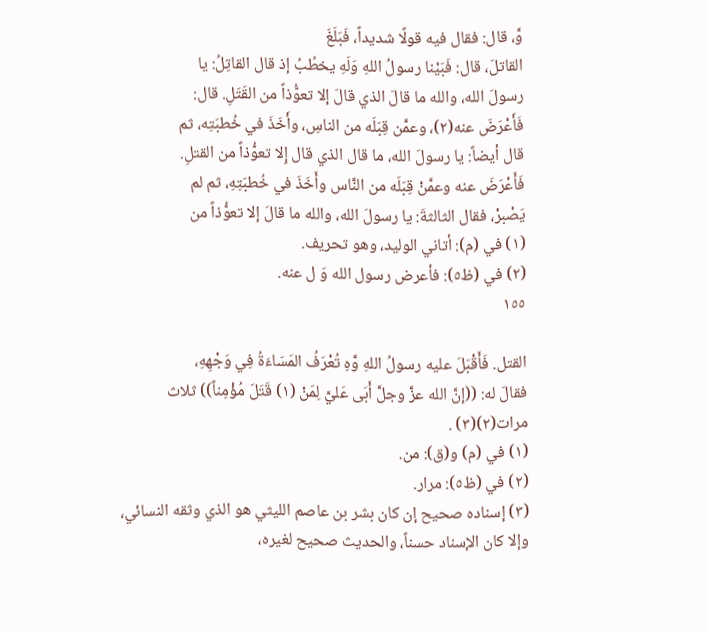وَّ، قال: فقال فيه قولًا شديداً، فَبَلَغَ
القاتلَ، قال: فَبَيْنا رسولُ اللهِ وَلَهِ يخطُبُ إذ قال القاتِلُ: يا
رسولَ الله، والله ما قالَ الذي قالَ إلا تعوُّذاً من القَتَلِ. قال:
فَأَعْرَضَ عنه(٢)، وعمَّن قِبَلَه من الناسِ، وأَخَذَ في خُطبَتِه، ثم
قال أيضاً: يا رسولَ الله، ما قال الذي قال إِلا تعوُّذاً من القتلِ.
فَأَعْرَضَ عنه وعمَّنْ قِبَلَه من النَّاس وأَخَذَ في خُطبَتِهِ، ثم لم
يَصْبرْ، فقال الثالثةَ: يا رسولَ الله، والله ما قالَ إلا تعوُّذاً من
(١) في (م): أتاني الوليد، وهو تحريف.
(٢) في (ظ٥): فأعرض رسول الله وَ ل عنه.
١٥٥

القتل. فَأَقْبَلَ عليه رسولُ اللهِ وَّهِ تُعْرَفُ المَسَاءَةُ فِي وَجْهِهِ،
فقالَ له: ((إنَّ الله عزَّ وجلَّ أَبَى عَليَّ لِمَنْ (١) قَتَلَ مُؤْمِناً)) ثلاث
مرات(٢)(٣) .
(١) في (م) و(ق): من.
(٢) في (ظ٥): مرار.
(٣) إسناده صحيح إن كان بشر بن عاصم الليثي هو الذي وثقه النسائي،
وإلا كان الإسناد حسناً، والحديث صحيح لغيره،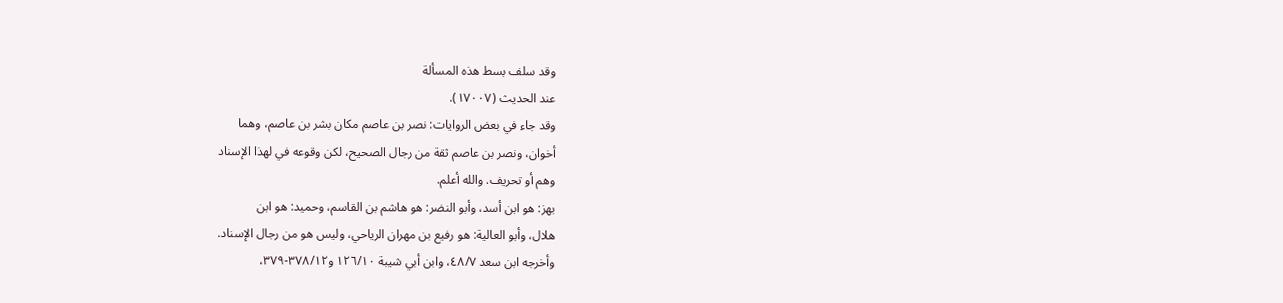وقد سلف بسط هذه المسألة
عند الحديث (١٧٠٠٧).
وقد جاء في بعض الروايات: نصر بن عاصم مكان بشر بن عاصم، وهما
أخوان، ونصر بن عاصم ثقة من رجال الصحيح، لكن وقوعه في لهذا الإسناد
وهم أو تحريف. والله أعلم.
بهز: هو ابن أسد، وأبو النضر: هو هاشم بن القاسم، وحميد: هو ابن
هلال، وأبو العالية: هو رفيع بن مهران الرياحي، وليس هو من رجال الإسناد.
وأخرجه ابن سعد ٤٨/٧، وابن أبي شيبة ١٢٦/١٠ و٣٧٨/١٢-٣٧٩،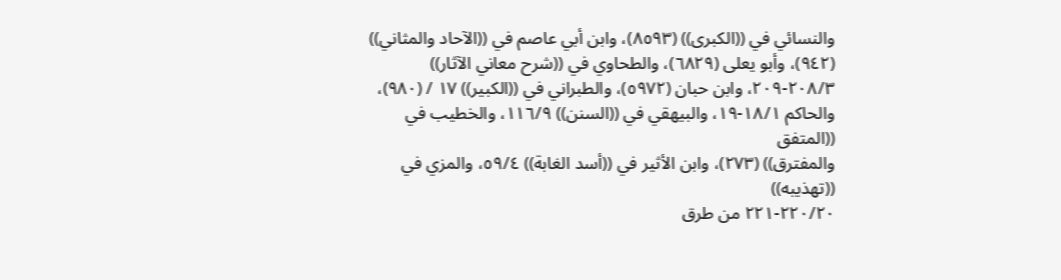والنسائي في ((الكبرى)) (٨٥٩٣)، وابن أبي عاصم في ((الآحاد والمثاني))
(٩٤٢)، وأبو يعلى (٦٨٢٩)، والطحاوي في ((شرح معاني الآثار))
٢٠٨/٣-٢٠٩، وابن حبان (٥٩٧٢)، والطبراني في ((الكبير)) ١٧ / (٩٨٠)،
والحاكم ١٨/١-١٩، والبيهقي في ((السنن)) ١١٦/٩، والخطيب في ((المتفق
والمفترق)) (٢٧٣)، وابن الأثير في ((أسد الغابة)) ٥٩/٤، والمزي في ((تهذيبه))
٢٢٠/٢٠-٢٢١ من طرق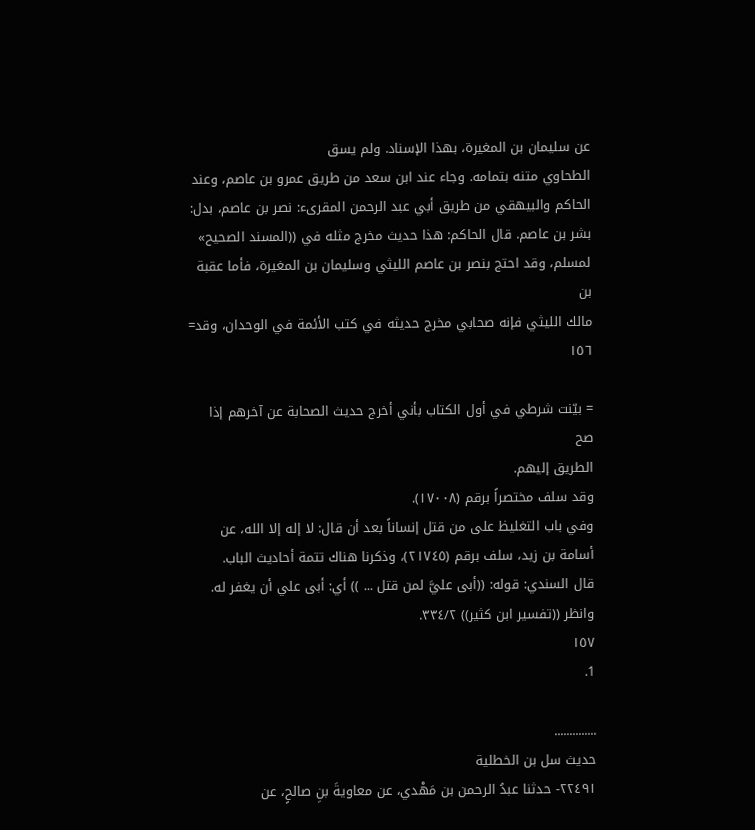عن سليمان بن المغيرة، بهذا الإسناد. ولم يسق
الطحاوي متنه بتمامه. وجاء عند ابن سعد من طريق عمرو بن عاصم، وعند
الحاكم والبيهقي من طريق أبي عبد الرحمن المقرىء: نصر بن عاصم، بدل:
بشر بن عاصم. قال الحاكم: هذا حديث مخرج مثله في ((المسند الصحيح»
لمسلم، وقد احتج بنصر بن عاصم الليثي وسليمان بن المغيرة، فأما عقبة بن
مالك الليثي فإنه صحابي مخرج حديثه في كتب الأئمة في الوحدان، وقد=
١٥٦

= بيّنت شرطي في أول الكتاب بأني أخرج حديث الصحابة عن آخرهم إذا صح
الطريق إليهم.
وقد سلف مختصراً برقم (١٧٠٠٨).
وفي باب التغليظ على من قتل إنساناً بعد أن قال: لا إله إلا الله، عن
أسامة بن زيد، سلف برقم (٢١٧٤٥)، وذكرنا هناك تتمة أحاديث الباب.
قال السندي: قوله: ((أبى عليَّ لمن قتل ... )) أي: أبى علي أن يغفر له.
وانظر ((تفسير ابن كثير)) ٣٣٤/٢.
١٥٧
1.

..............
حديث سل بن الخطلية
٢٢٤٩١- حدثنا عبدُ الرحمن بن مَهْدي، عن معاويةَ بنِ صالحٍ، عن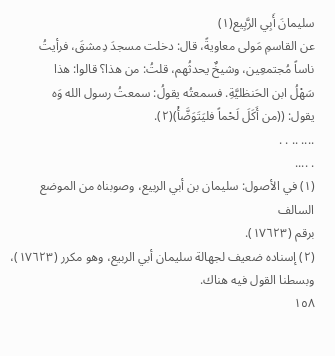سليمانَ أَبِي الرَّبِيع(١)
عن القاسمِ مَولى معاويةً، قال: دخلت مسجدَ دِمشقَ، فرأيتُ
ناساً مُجتمعِين، وشيخٌ يحدثُهم، قلتُ: من هذا؟ قالوا: هذا
سَهْلُ ابن الحَنظليَّةِ. فسمعتُه يقولُ: سمعتُ رسول الله وَه
يقول: ((من أَكَلَ لَحْماً فليَتَوَضَّأْ)(٢).
.... .. . .
. ....
(١) في الأصول: سليمان بن أبي الربيع، وصوبناه من الموضع السالف
برقم (١٧٦٢٣).
(٢) إسناده ضعيف لجهالة سليمان أبي الربيع، وهو مكرر (١٧٦٢٣)،
وبسطنا القول فيه هناك.
١٥٨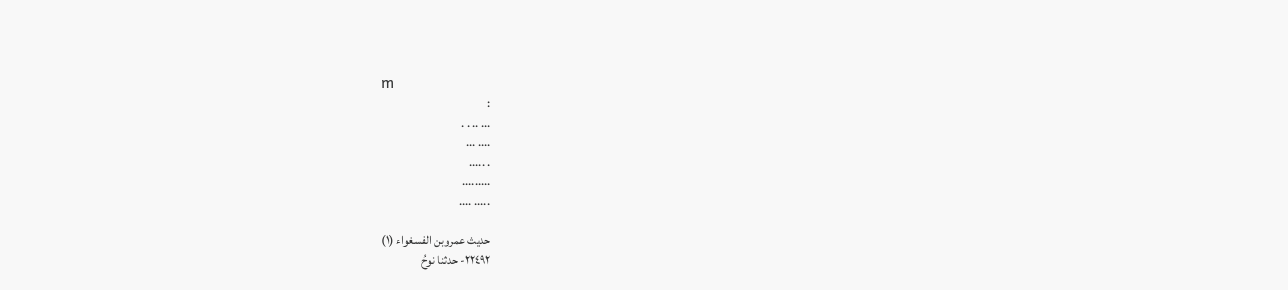m
:
... .. . .
.... ...
. .....
.........
..... ....

حديث عمروبن الفسغواء (١)
٢٢٤٩٢- حدثنا نوحُ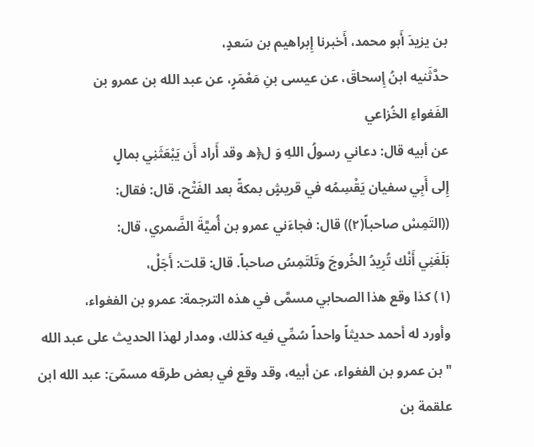بن يزيدَ أَبو محمد، أَخبرنا إِبراهيم بن سَعدٍ،
حدَّثَنيه ابنُ إِسحاقَ، عن عيسى بنِ مَعْمَرٍ، عن عبد الله بن عمرو بن
الفَغواءِ الخُزاعي
عن أبيه قال: دعاني رسولُ اللهِ وَ ل﴿ه وقد أَراد أَن يَبْعَثَنِي بمالٍ
إِلى أَبِي سفيان يَقْسِمُه في قريشٍ بمكةً بعد الفَتْح، قال: فقال:
((التَمِسْ صاحباً(٢)) قال: فجاءَني عمرو بن أُميَّةَ الضَّمري، قال:
بَلَغَنِي أَنْك تُرِيدُ الخُروجَ وتَلتَمِسُ صاحباً. قال: قلت: أَجَلْ،
(١) كذا وقع هذا الصحابي مسمَّى في هذه الترجمة: عمرو بن الفغواء،
وأورد له أحمد حديثاً واحداً سُمِّي فيه كذلك، ومدار لهذا الحديث على عبد الله
"بن عمرو بن الفغواء، عن أبيه، وقد وقع في بعض طرقه مسمّىَ: عبد الله ابن
علقمة بن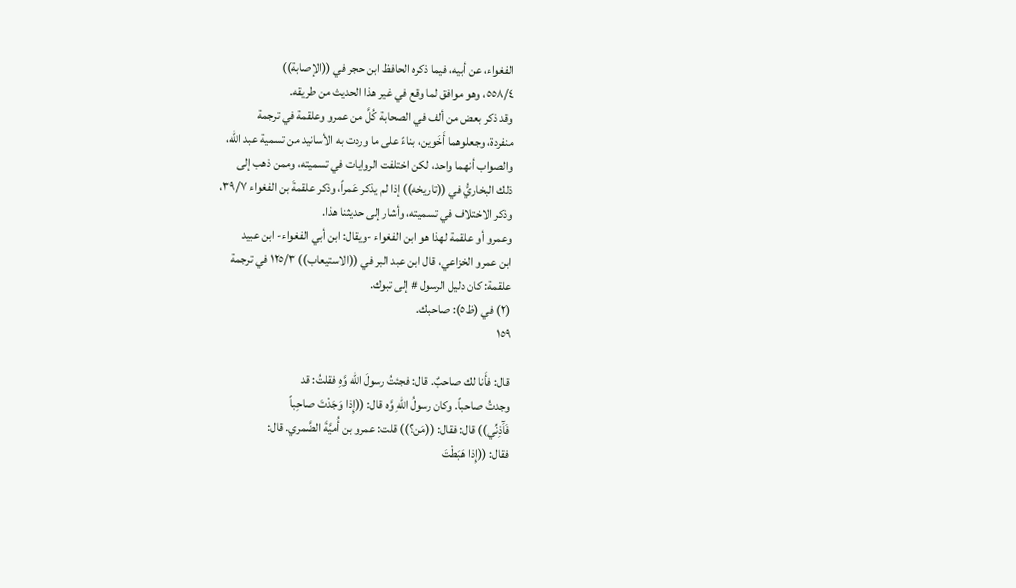الفغواء، عن أبيه، فيما ذكره الحافظ ابن حجر في ((الإصابة))
٥٥٨/٤، وهو موافق لما وقع في غير هذا الحديث من طريقه.
وقد ذكر بعض من ألف في الصحابة كُلَّ من عمرو وعلقمة في ترجمة
منفردة، وجعلوهما أَخَوين، بناءً على ما وردت به الأسانيد من تسمية عبد الله،
والصواب أنهما واحد، لكن اختلفت الروايات في تسميته، وممن ذهب إلى
ذلك البخاريُّ في ((تاريخه)) إذا لم يذكر عَمراً، وذكر علقمةَ بن الفغواء ٣٩/٧،
وذكر الاختلاف في تسميته، وأشار إلى حديثنا هذا.
وعمرو أو علقمة لهذا هو ابن الفغواء -ويقال: ابن أبي الفغواء- ابن عبيد
ابن عمرو الخزاعي، قال ابن عبد البر في ((الاستيعاب)) ١٢٥/٣ في ترجمة
علقمة: كان دليل الرسول # إلى تبوك.
(٢) في (ظ٥): صاحبك.
١٥٩

قال: فأَنا لك صاحبٌ. قال: فجئتُ رسولَ الله وَّهِ فقلتُ: قد
وجدتُ صاحباً. وكان رسولُ اللهِ وَّه قال: ((إِذا وَجَدْتَ صاحِباً
فَآَذِنِّي)) قال: فقال: ((مَن؟)) قلت: عمرو بن أُميَّةَ الضَّمري. قال:
فقال: ((إِذا هَبَطْتَ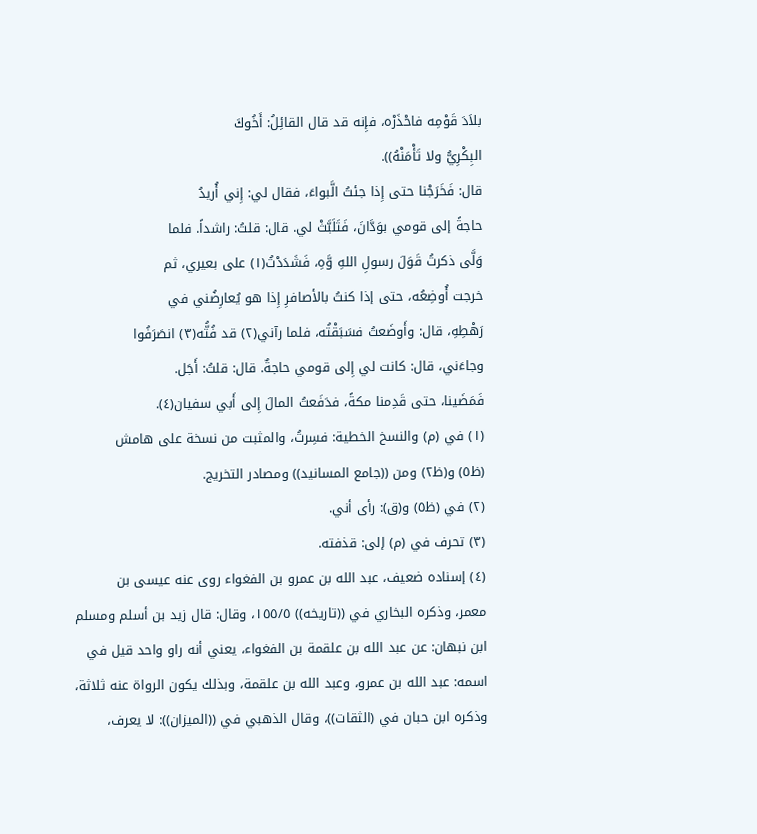بلاَدَ قَوْمِه فاحْذَرْه، فإِنه قد قال القائِلُ: أَخُوكَ
البِكْرِيُّ ولا تَأْمَنْهُ)).
قال: فَخَرَجْنا حتى إِذا جئتُ الَّبواءَ، فقال لي: إِني أُريدُ
حاجةً إلى قومي بوَدَّانَ، فَتَلَبَّثْ لي. قال: قلتُ: راشداً. فلما
وَلَّى ذكرتُ قَوَلَ رسولِ اللهِ وَّهِ، فَشَدَدْتُ(١) على بعيري، ثم
خرجت أُوضِعُه، حتى إذا كنتُ بالأصافرِ إِذا هو يُعارِضُني في
رَهْطِهِ، قال: وأَوضَعتُ فسَبَقْتُه، فلما رآني(٢) قد فُتُّه(٣) انصَرَفُوا
وجاءَني، قال: كانت لي إِلى قومي حاجةٌ. قال: قلتُ: أَجَل.
فَمَضَينا، حتى قَدِمنا مكةً، فدَفَعتُ المالَ إِلى أَبي سفيان(٤).
(١) في (م) والنسخ الخطية: فسِرتُ، والمثبت من نسخة على هامش
(ظ٥) و(ظ٢) ومن ((جامع المسانيد)) ومصادر التخريج.
(٢) في (ظ٥) و(ق): رأى أني.
(٣) تحرف في (م) إلى: قذفته.
(٤) إسناده ضعيف، عبد الله بن عمرو بن الفغواء روى عنه عيسى بن
معمر، وذكره البخاري في ((تاريخه)) ١٥٥/٥، وقال: قال زيد بن أسلم ومسلم
ابن نبهان: عن عبد الله بن علقمة بن الفغواء، يعني أنه راو واحد قيل في
اسمه: عبد الله بن عمرو، وعبد الله بن علقمة، وبذلك يكون الرواة عنه ثلاثة،
وذكره ابن حبان في (الثقات))، وقال الذهبي في ((الميزان)): لا يعرف،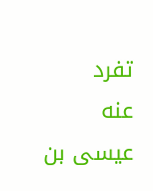تفرد
عنه عيسى بن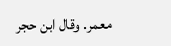معمر. وقال ابن حجر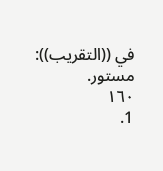في ((التقريب)): مستور.
١٦٠
1.